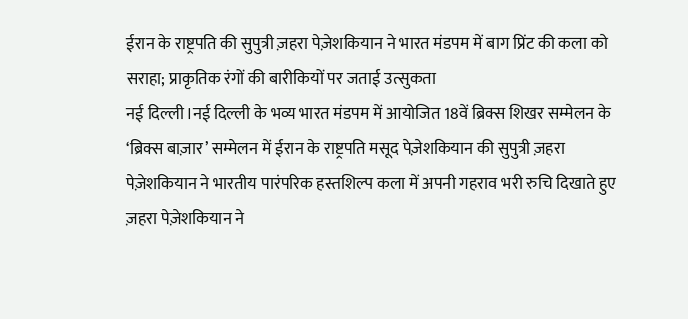ईरान के राष्ट्रपति की सुपुत्री ज़हरा पेज़ेशकियान ने भारत मंडपम में बाग प्रिंट की कला को सराहा; प्राकृतिक रंगों की बारीकियों पर जताई उत्सुकता
नई दिल्ली।नई दिल्ली के भव्य भारत मंडपम में आयोजित 18वें ब्रिक्स शिखर सम्मेलन के ‘ब्रिक्स बाज़ार’ सम्मेलन में ईरान के राष्ट्रपति मसूद पेज़ेशकियान की सुपुत्री ज़हरा पेज़ेशकियान ने भारतीय पारंपरिक हस्तशिल्प कला में अपनी गहराव भरी रुचि दिखाते हुए ज़हरा पेज़ेशकियान ने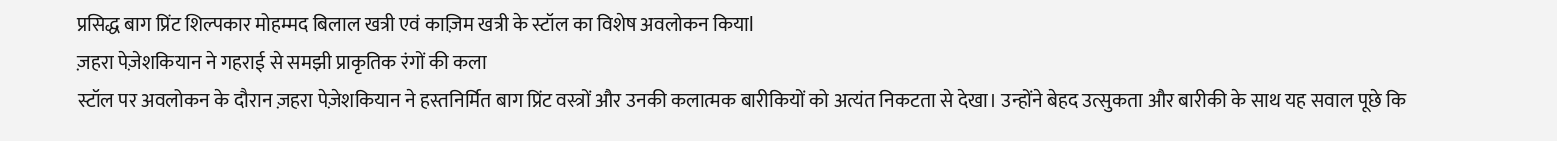प्रसिद्ध बाग प्रिंट शिल्पकार मोहम्मद बिलाल खत्री एवं काज़िम खत्री के स्टॉल का विशेष अवलोकन कियाl
ज़हरा पेज़ेशकियान ने गहराई से समझी प्राकृतिक रंगों की कला
स्टॉल पर अवलोकन के दौरान ज़हरा पेज़ेशकियान ने हस्तनिर्मित बाग प्रिंट वस्त्रों और उनकी कलात्मक बारीकियों को अत्यंत निकटता से देखा। उन्होंने बेहद उत्सुकता और बारीकी के साथ यह सवाल पूछे कि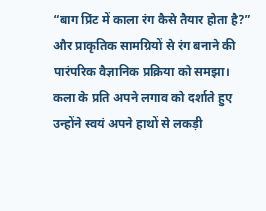“बाग प्रिंट में काला रंग कैसे तैयार होता है?” और प्राकृतिक सामग्रियों से रंग बनाने की पारंपरिक वैज्ञानिक प्रक्रिया को समझा।
कला के प्रति अपने लगाव को दर्शाते हुए उन्होंने स्वयं अपने हाथों से लकड़ी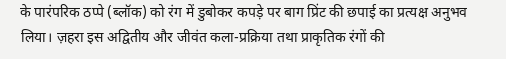के पारंपरिक ठप्पे (ब्लॉक) को रंग में डुबोकर कपड़े पर बाग प्रिंट की छपाई का प्रत्यक्ष अनुभव लिया। ज़हरा इस अद्वितीय और जीवंत कला-प्रक्रिया तथा प्राकृतिक रंगों की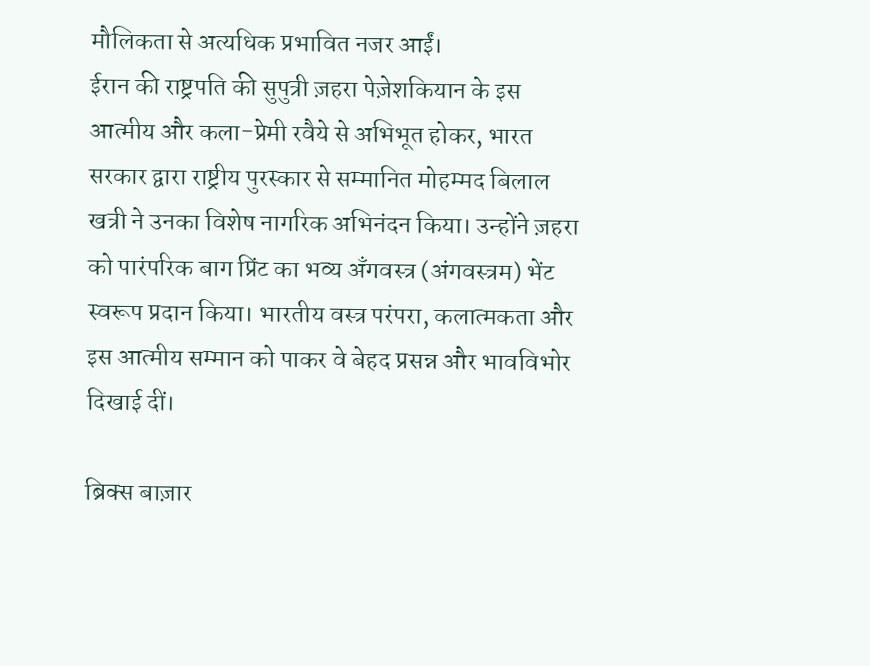मौलिकता से अत्यधिक प्रभावित नजर आईं।
ईरान की राष्ट्रपति की सुपुत्री ज़हरा पेज़ेशकियान के इस आत्मीय और कला-प्रेमी रवैये से अभिभूत होकर, भारत सरकार द्वारा राष्ट्रीय पुरस्कार से सम्मानित मोहम्मद बिलाल खत्री ने उनका विशेष नागरिक अभिनंदन किया। उन्होंने ज़हरा को पारंपरिक बाग प्रिंट का भव्य अँगवस्त्र (अंगवस्त्रम) भेंट स्वरूप प्रदान किया। भारतीय वस्त्र परंपरा, कलात्मकता और इस आत्मीय सम्मान को पाकर वे बेहद प्रसन्न और भावविभोर दिखाई दीं।

ब्रिक्स बाज़ार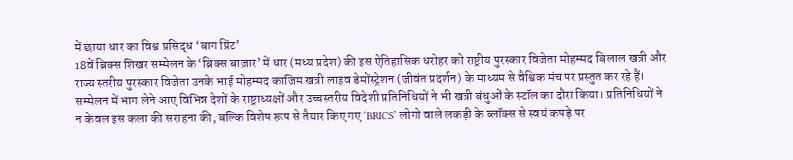में छाया धार का विश्व प्रसिद्ध ‘बाग प्रिंट’
18वें ब्रिक्स शिखर सम्मेलन के ‘ब्रिक्स बाज़ार’ में धार (मध्य प्रदेश) की इस ऐतिहासिक धरोहर को राष्ट्रीय पुरस्कार विजेता मोहम्मद बिलाल खत्री और राज्य स्तरीय पुरस्कार विजेता उनके भाई मोहम्मद काजिम खत्री लाइव डेमोंस्ट्रेशन (जीवंत प्रदर्शन) के माध्यम से वैश्विक मंच पर प्रस्तुत कर रहे हैं।
सम्मेलन में भाग लेने आए विभिन्न देशों के राष्ट्राध्यक्षों और उच्चस्तरीय विदेशी प्रतिनिधियों ने भी खत्री बंधुओं के स्टॉल का दौरा किया। प्रतिनिधियों ने न केवल इस कला की सराहना की, बल्कि विशेष रूप से तैयार किए गए ‘BRICS’ लोगो वाले लकड़ी के ब्लॉक्स से स्वयं कपड़े पर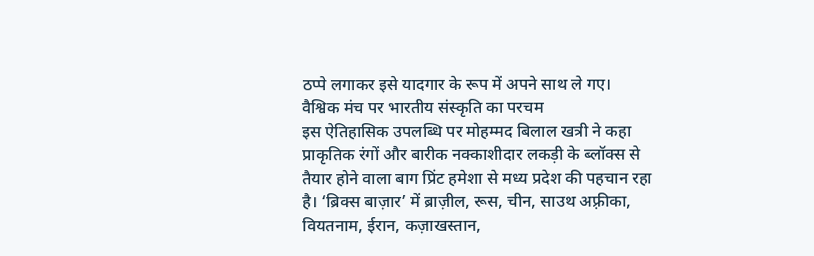ठप्पे लगाकर इसे यादगार के रूप में अपने साथ ले गए।
वैश्विक मंच पर भारतीय संस्कृति का परचम
इस ऐतिहासिक उपलब्धि पर मोहम्मद बिलाल खत्री ने कहा प्राकृतिक रंगों और बारीक नक्काशीदार लकड़ी के ब्लॉक्स से तैयार होने वाला बाग प्रिंट हमेशा से मध्य प्रदेश की पहचान रहा है। ‘ब्रिक्स बाज़ार’ में ब्राज़ील, रूस, चीन, साउथ अफ़्रीका, वियतनाम, ईरान, कज़ाखस्तान,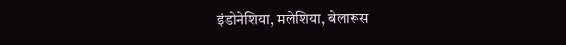इंडोनेशिया, मलेशिया, बेलारूस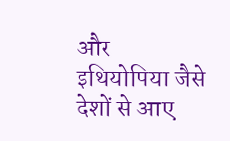और इथियोपिया जैसे देशों से आए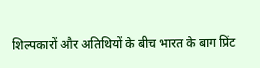शिल्पकारों और अतिथियों के बीच भारत के बाग प्रिंट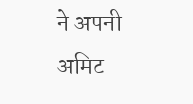ने अपनी अमिट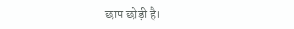छाप छोड़ी है।